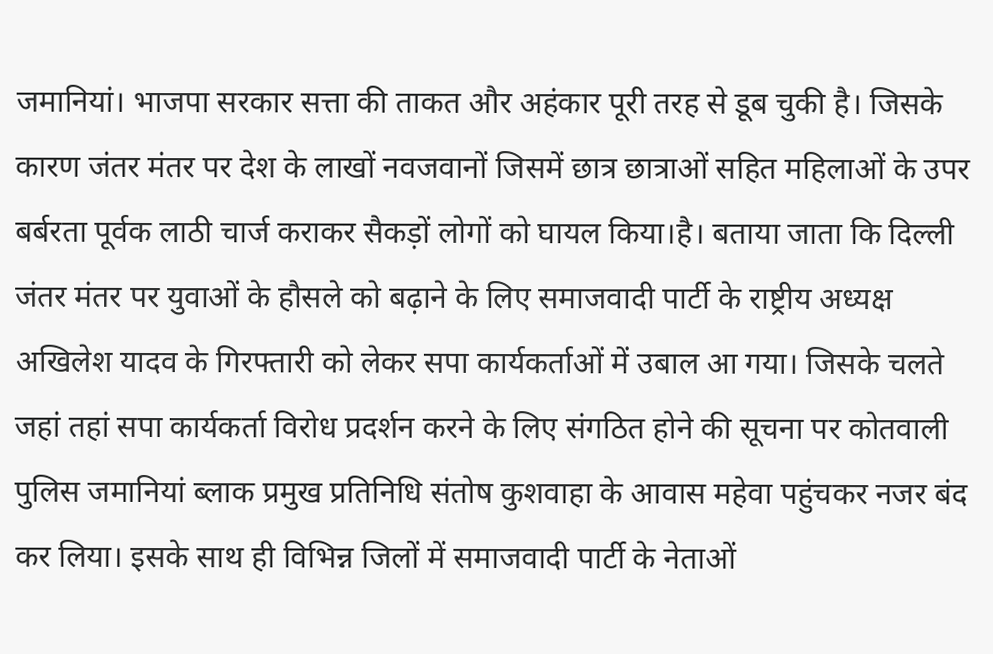जमानियां। भाजपा सरकार सत्ता की ताकत और अहंकार पूरी तरह से डूब चुकी है। जिसके कारण जंतर मंतर पर देश के लाखों नवजवानों जिसमें छात्र छात्राओं सहित महिलाओं के उपर बर्बरता पूर्वक लाठी चार्ज कराकर सैकड़ों लोगों को घायल किया।है। बताया जाता कि दिल्ली जंतर मंतर पर युवाओं के हौसले को बढ़ाने के लिए समाजवादी पार्टी के राष्ट्रीय अध्यक्ष अखिलेश यादव के गिरफ्तारी को लेकर सपा कार्यकर्ताओं में उबाल आ गया। जिसके चलते जहां तहां सपा कार्यकर्ता विरोध प्रदर्शन करने के लिए संगठित होने की सूचना पर कोतवाली पुलिस जमानियां ब्लाक प्रमुख प्रतिनिधि संतोष कुशवाहा के आवास महेवा पहुंचकर नजर बंद कर लिया। इसके साथ ही विभिन्न जिलों में समाजवादी पार्टी के नेताओं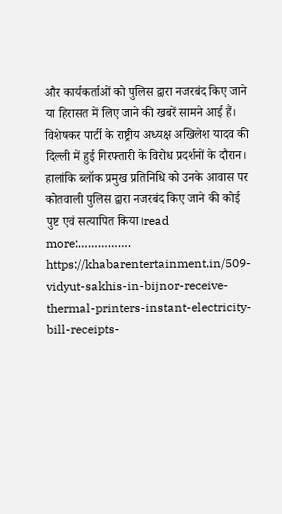और कार्यकर्ताओं को पुलिस द्वारा नजरबंद किए जाने या हिरासत में लिए जाने की खबरें सामने आई हैं। विशेषकर पार्टी के राष्ट्रीय अध्यक्ष अखिलेश यादव की दिल्ली में हुई गिरफ्तारी के विरोध प्रदर्शनों के दौरान। हालांकि ब्लॉक प्रमुख प्रतिनिधि को उनके आवास पर कोतवाली पुलिस द्वारा नजरबंद किए जाने की कोई पुष्ट एवं सत्यापित किया।read more:……………. https://khabarentertainment.in/509-vidyut-sakhis-in-bijnor-receive-thermal-printers-instant-electricity-bill-receipts-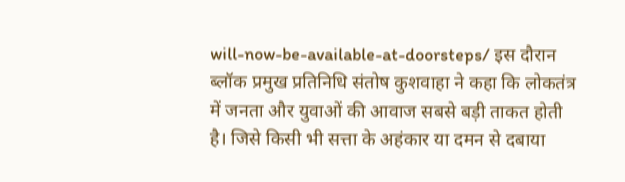will-now-be-available-at-doorsteps/ इस दौरान ब्लॉक प्रमुख प्रतिनिधि संतोष कुशवाहा ने कहा कि लोकतंत्र में जनता और युवाओं की आवाज सबसे बड़ी ताकत होती है। जिसे किसी भी सत्ता के अहंकार या दमन से दबाया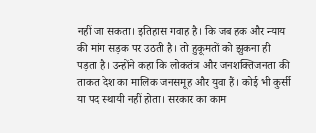नहीं जा सकता। इतिहास गवाह है। कि जब हक और न्याय की मांग सड़क पर उठती है। तो हुकूमतों को झुकना ही पड़ता है। उन्होंने कहा कि लोकतंत्र और जनशक्तिजनता की ताकत देश का मालिक जनसमूह और युवा हैं। कोई भी कुर्सी या पद स्थायी नहीं होता। सरकार का काम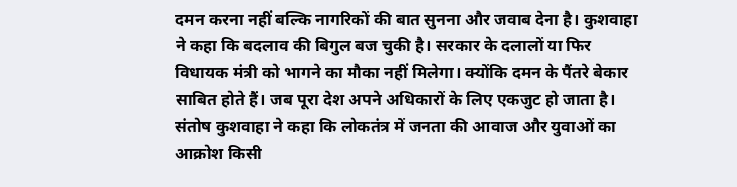दमन करना नहीं बल्कि नागरिकों की बात सुनना और जवाब देना है। कुशवाहा ने कहा कि बदलाव की बिगुल बज चुकी है। सरकार के दलालों या फिर विधायक मंत्री को भागने का मौका नहीं मिलेगा। क्योंकि दमन के पैंतरे बेकार साबित होते हैं। जब पूरा देश अपने अधिकारों के लिए एकजुट हो जाता है। संतोष कुशवाहा ने कहा कि लोकतंत्र में जनता की आवाज और युवाओं का आक्रोश किसी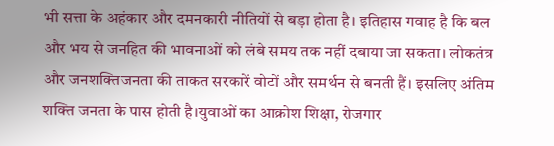भी सत्ता के अहंकार और दमनकारी नीतियों से बड़ा होता है। इतिहास गवाह है कि बल और भय से जनहित की भावनाओं को लंबे समय तक नहीं दबाया जा सकता। लोकतंत्र और जनशक्तिजनता की ताकत सरकारें वोटों और समर्थन से बनती हैं। इसलिए अंतिम शक्ति जनता के पास होती है।युवाओं का आक्रोश शिक्षा, रोजगार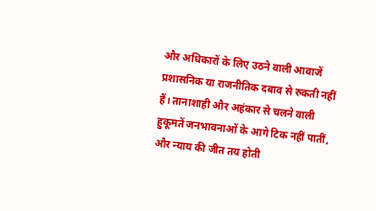और अधिकारों के लिए उठने वाली आवाजें प्रशासनिक या राजनीतिक दबाव से रुकती नहीं हैं। तानाशाही और अहंकार से चलने वाली हुकूमतें जनभावनाओं के आगे टिक नहीं पातीं, और न्याय की जीत तय होती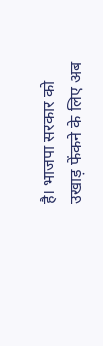है। भाजपा सरकार को उखाड़ फेंकने के लिए अब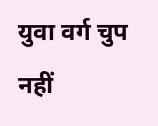युवा वर्ग चुप नहीं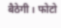बैठेगी। फोटो